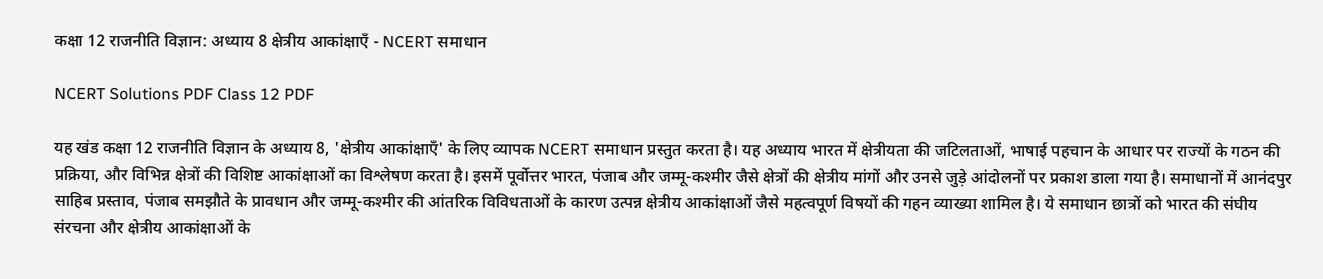कक्षा 12 राजनीति विज्ञान: अध्याय 8 क्षेत्रीय आकांक्षाएँ - NCERT समाधान

NCERT Solutions PDF Class 12 PDF

यह खंड कक्षा 12 राजनीति विज्ञान के अध्याय 8, 'क्षेत्रीय आकांक्षाएँ' के लिए व्यापक NCERT समाधान प्रस्तुत करता है। यह अध्याय भारत में क्षेत्रीयता की जटिलताओं, भाषाई पहचान के आधार पर राज्यों के गठन की प्रक्रिया, और विभिन्न क्षेत्रों की विशिष्ट आकांक्षाओं का विश्लेषण करता है। इसमें पूर्वोत्तर भारत, पंजाब और जम्मू-कश्मीर जैसे क्षेत्रों की क्षेत्रीय मांगों और उनसे जुड़े आंदोलनों पर प्रकाश डाला गया है। समाधानों में आनंदपुर साहिब प्रस्ताव, पंजाब समझौते के प्रावधान और जम्मू-कश्मीर की आंतरिक विविधताओं के कारण उत्पन्न क्षेत्रीय आकांक्षाओं जैसे महत्वपूर्ण विषयों की गहन व्याख्या शामिल है। ये समाधान छात्रों को भारत की संघीय संरचना और क्षेत्रीय आकांक्षाओं के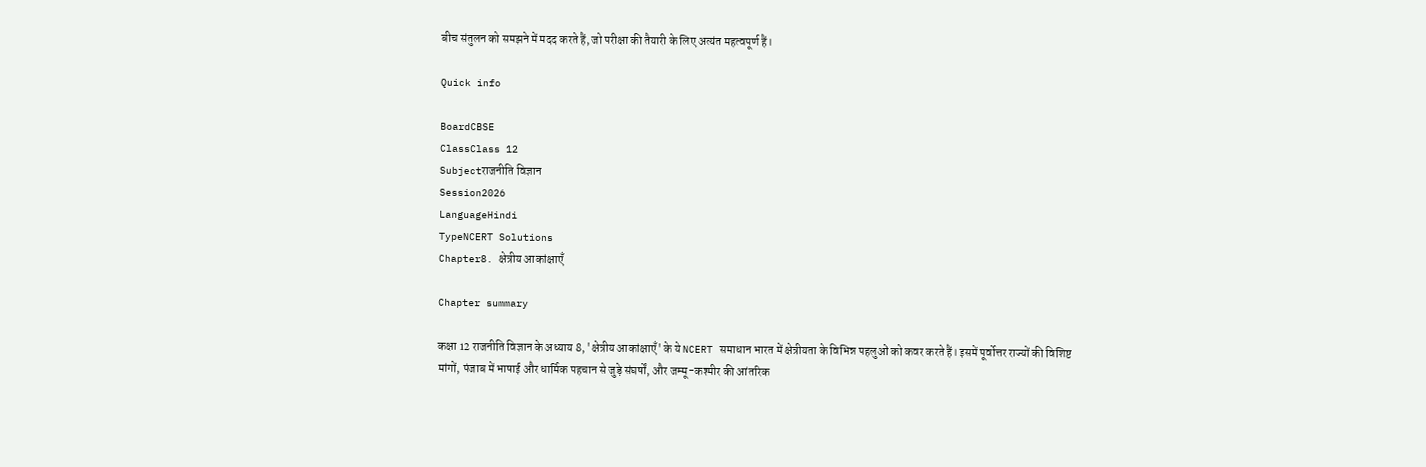बीच संतुलन को समझने में मदद करते हैं, जो परीक्षा की तैयारी के लिए अत्यंत महत्वपूर्ण हैं।

Quick info

BoardCBSE
ClassClass 12
Subjectराजनीति विज्ञान
Session2026
LanguageHindi
TypeNCERT Solutions
Chapter8. क्षेत्रीय आकांक्षाएँ

Chapter summary

कक्षा 12 राजनीति विज्ञान के अध्याय 8, 'क्षेत्रीय आकांक्षाएँ' के ये NCERT समाधान भारत में क्षेत्रीयता के विभिन्न पहलुओं को कवर करते हैं। इसमें पूर्वोत्तर राज्यों की विशिष्ट मांगों, पंजाब में भाषाई और धार्मिक पहचान से जुड़े संघर्षों, और जम्मू-कश्मीर की आंतरिक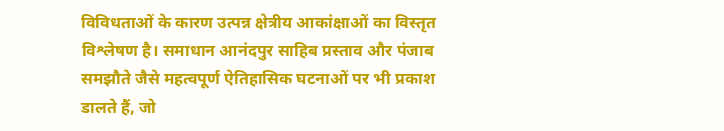विविधताओं के कारण उत्पन्न क्षेत्रीय आकांक्षाओं का विस्तृत विश्लेषण है। समाधान आनंदपुर साहिब प्रस्ताव और पंजाब समझौते जैसे महत्वपूर्ण ऐतिहासिक घटनाओं पर भी प्रकाश डालते हैं, जो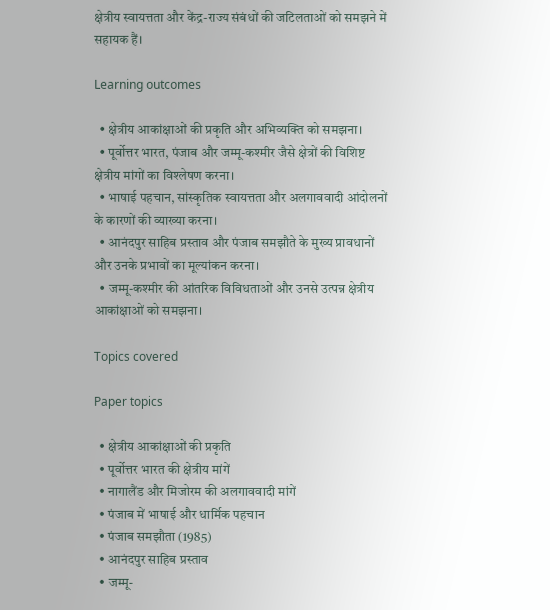क्षेत्रीय स्वायत्तता और केंद्र-राज्य संबंधों की जटिलताओं को समझने में सहायक हैं।

Learning outcomes

  • क्षेत्रीय आकांक्षाओं की प्रकृति और अभिव्यक्ति को समझना।
  • पूर्वोत्तर भारत, पंजाब और जम्मू-कश्मीर जैसे क्षेत्रों की विशिष्ट क्षेत्रीय मांगों का विश्लेषण करना।
  • भाषाई पहचान, सांस्कृतिक स्वायत्तता और अलगाववादी आंदोलनों के कारणों की व्याख्या करना।
  • आनंदपुर साहिब प्रस्ताव और पंजाब समझौते के मुख्य प्रावधानों और उनके प्रभावों का मूल्यांकन करना।
  • जम्मू-कश्मीर की आंतरिक विविधताओं और उनसे उत्पन्न क्षेत्रीय आकांक्षाओं को समझना।

Topics covered

Paper topics

  • क्षेत्रीय आकांक्षाओं की प्रकृति
  • पूर्वोत्तर भारत की क्षेत्रीय मांगें
  • नागालैंड और मिजोरम की अलगाववादी मांगें
  • पंजाब में भाषाई और धार्मिक पहचान
  • पंजाब समझौता (1985)
  • आनंदपुर साहिब प्रस्ताव
  • जम्मू-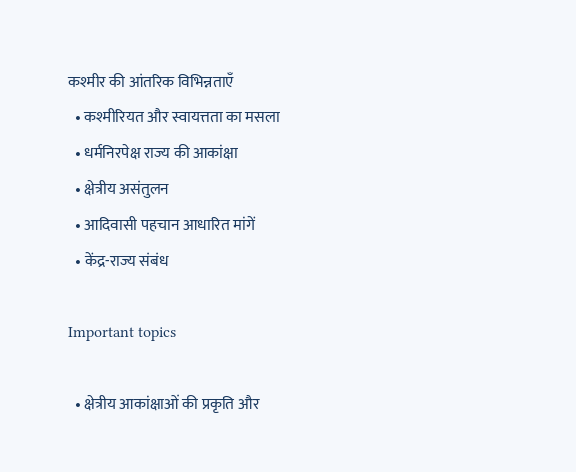कश्मीर की आंतरिक विभिन्नताएँ
  • कश्मीरियत और स्वायत्तता का मसला
  • धर्मनिरपेक्ष राज्य की आकांक्षा
  • क्षेत्रीय असंतुलन
  • आदिवासी पहचान आधारित मांगें
  • केंद्र-राज्य संबंध

Important topics

  • क्षेत्रीय आकांक्षाओं की प्रकृति और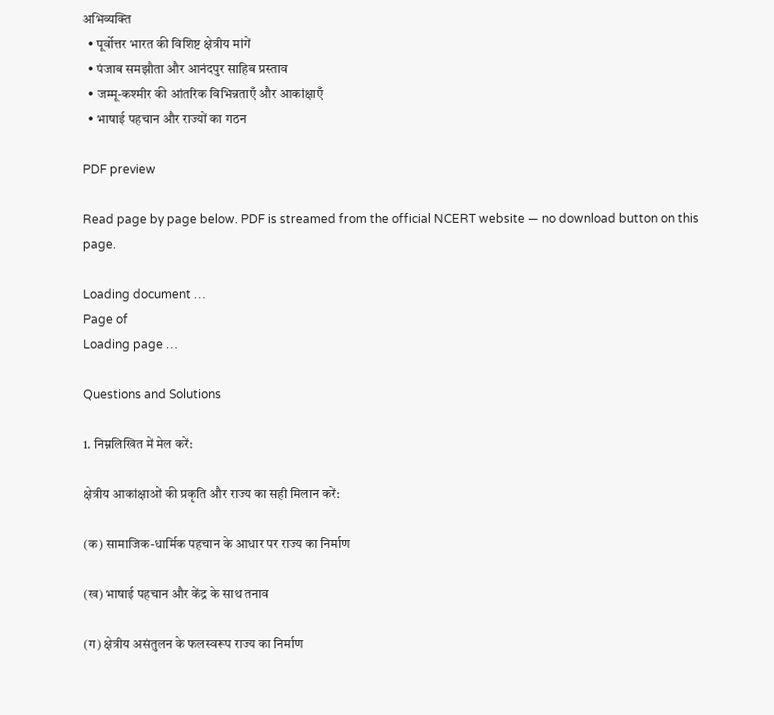अभिव्यक्ति
  • पूर्वोत्तर भारत की विशिष्ट क्षेत्रीय मांगें
  • पंजाब समझौता और आनंदपुर साहिब प्रस्ताव
  • जम्मू-कश्मीर की आंतरिक विभिन्नताएँ और आकांक्षाएँ
  • भाषाई पहचान और राज्यों का गठन

PDF preview

Read page by page below. PDF is streamed from the official NCERT website — no download button on this page.

Loading document …
Page of
Loading page …

Questions and Solutions

1. निम्नलिखित में मेल करें:

क्षेत्रीय आकांक्षाओं की प्रकृति और राज्य का सही मिलान करें:

(क) सामाजिक-धार्मिक पहचान के आधार पर राज्य का निर्माण

(ख) भाषाई पहचान और केंद्र के साथ तनाव

(ग) क्षेत्रीय असंतुलन के फलस्वरूप राज्य का निर्माण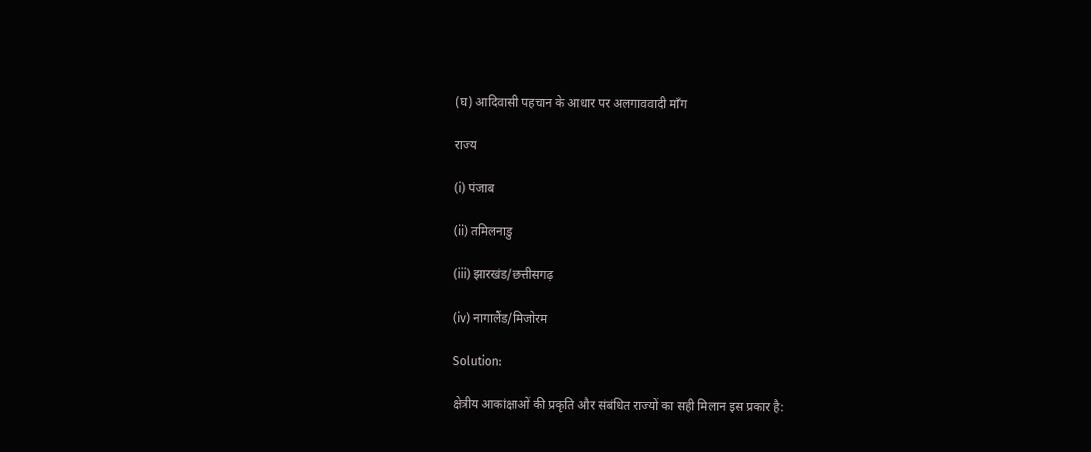(घ) आदिवासी पहचान के आधार पर अलगाववादी माँग

राज्य

(i) पंजाब

(ii) तमिलनाडु

(iii) झारखंड/छत्तीसगढ़

(iv) नागालैंड/मिजोरम

Solution:

क्षेत्रीय आकांक्षाओं की प्रकृति और संबंधित राज्यों का सही मिलान इस प्रकार है: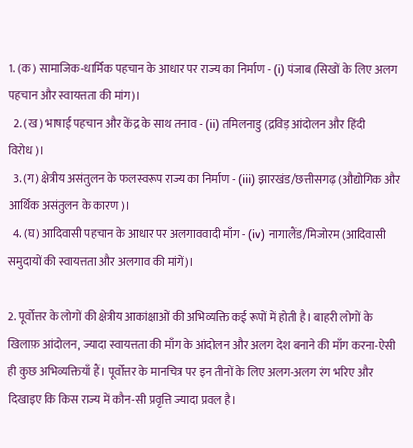1. (क) सामाजिक-धार्मिक पहचान के आधार पर राज्य का निर्माण - (i) पंजाब (सिखों के लिए अलग पहचान और स्वायत्तता की मांग)।
  2. (ख) भाषाई पहचान और केंद्र के साथ तनाव - (ii) तमिलनाडु (द्रविड़ आंदोलन और हिंदी विरोध)।
  3. (ग) क्षेत्रीय असंतुलन के फलस्वरूप राज्य का निर्माण - (iii) झारखंड/छत्तीसगढ़ (औद्योगिक और आर्थिक असंतुलन के कारण)।
  4. (घ) आदिवासी पहचान के आधार पर अलगाववादी माँग - (iv) नागालैंड/मिजोरम (आदिवासी समुदायों की स्वायत्तता और अलगाव की मांगें)।

2. पूर्वोत्तर के लोगों की क्षेत्रीय आकांक्षाओं की अभिव्यक्ति कई रूपों में होती है। बाहरी लोगों के खिलाफ़ आंदोलन, ज्यादा स्वायत्तता की माँग के आंदोलन और अलग देश बनाने की माँग करना-ऐसी ही कुछ अभिव्यक्तियाँ हैं। पूर्वोत्तर के मानचित्र पर इन तीनों के लिए अलग-अलग रंग भरिए और दिखाइए कि किस राज्य में कौन-सी प्रवृत्ति ज्यादा प्रवल है।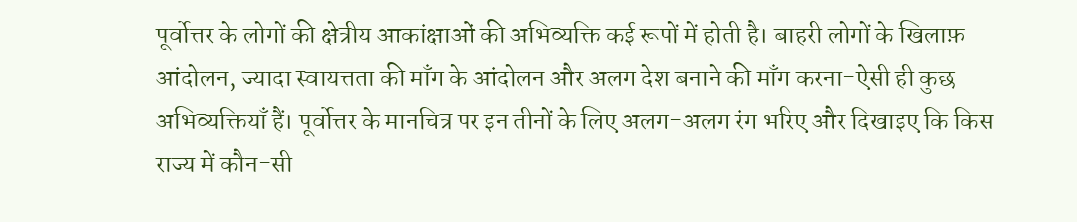पूर्वोत्तर के लोगों की क्षेत्रीय आकांक्षाओं की अभिव्यक्ति कई रूपों में होती है। बाहरी लोगों के खिलाफ़ आंदोलन, ज्यादा स्वायत्तता की माँग के आंदोलन और अलग देश बनाने की माँग करना-ऐसी ही कुछ अभिव्यक्तियाँ हैं। पूर्वोत्तर के मानचित्र पर इन तीनों के लिए अलग-अलग रंग भरिए और दिखाइए कि किस राज्य में कौन-सी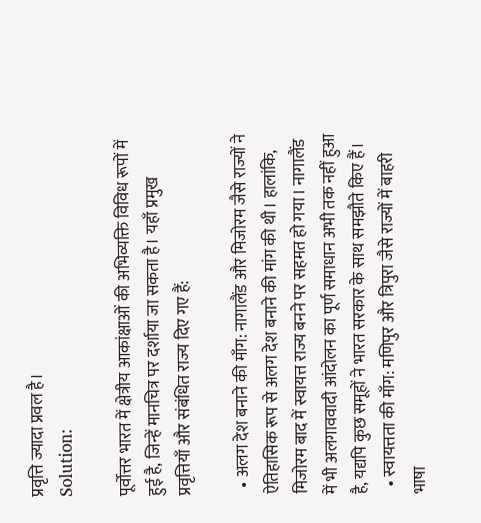प्रवृत्ति ज्यादा प्रवल है।
Solution:

पूर्वोत्तर भारत में क्षेत्रीय आकांक्षाओं की अभिव्यक्ति विविध रूपों में हुई है, जिन्हें मानचित्र पर दर्शाया जा सकता है। यहाँ प्रमुख प्रवृत्तियाँ और संबंधित राज्य दिए गए हैं:

  • अलग देश बनाने की माँग: नागालैंड और मिजोरम जैसे राज्यों ने ऐतिहासिक रूप से अलग देश बनाने की मांग की थी। हालांकि, मिजोरम बाद में स्वायत्त राज्य बनने पर सहमत हो गया। नागालैंड में भी अलगाववादी आंदोलन का पूर्ण समाधान अभी तक नहीं हुआ है, यद्यपि कुछ समूहों ने भारत सरकार के साथ समझौते किए हैं।
  • स्वायत्तता की माँग: मणिपुर और त्रिपुरा जैसे राज्यों में बाहरी भाषा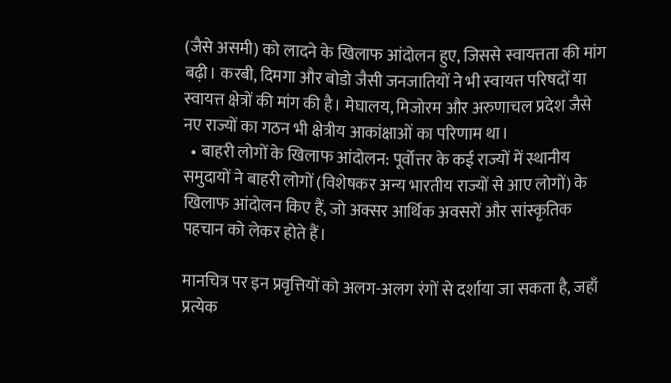(जैसे असमी) को लादने के खिलाफ आंदोलन हुए, जिससे स्वायत्तता की मांग बढ़ी। करबी, दिमगा और बोडो जैसी जनजातियों ने भी स्वायत्त परिषदों या स्वायत्त क्षेत्रों की मांग की है। मेघालय, मिजोरम और अरुणाचल प्रदेश जैसे नए राज्यों का गठन भी क्षेत्रीय आकांक्षाओं का परिणाम था।
  • बाहरी लोगों के खिलाफ आंदोलन: पूर्वोत्तर के कई राज्यों में स्थानीय समुदायों ने बाहरी लोगों (विशेषकर अन्य भारतीय राज्यों से आए लोगों) के खिलाफ आंदोलन किए हैं, जो अक्सर आर्थिक अवसरों और सांस्कृतिक पहचान को लेकर होते हैं।

मानचित्र पर इन प्रवृत्तियों को अलग-अलग रंगों से दर्शाया जा सकता है, जहाँ प्रत्येक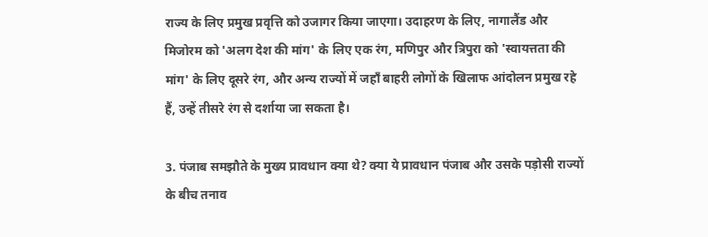राज्य के लिए प्रमुख प्रवृत्ति को उजागर किया जाएगा। उदाहरण के लिए, नागालैंड और मिजोरम को 'अलग देश की मांग' के लिए एक रंग, मणिपुर और त्रिपुरा को 'स्वायत्तता की मांग' के लिए दूसरे रंग, और अन्य राज्यों में जहाँ बाहरी लोगों के खिलाफ आंदोलन प्रमुख रहे हैं, उन्हें तीसरे रंग से दर्शाया जा सकता है।

3. पंजाब समझौते के मुख्य प्रावधान क्या थे? क्या ये प्रावधान पंजाब और उसके पड़ोसी राज्यों के बीच तनाव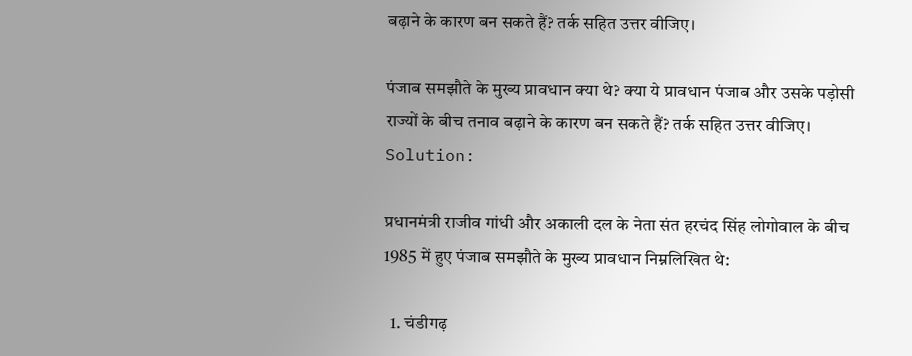बढ़ाने के कारण बन सकते हैं? तर्क सहित उत्तर वीजिए।

पंजाब समझौते के मुख्य प्रावधान क्या थे? क्या ये प्रावधान पंजाब और उसके पड़ोसी राज्यों के बीच तनाव बढ़ाने के कारण बन सकते हैं? तर्क सहित उत्तर वीजिए।
Solution:

प्रधानमंत्री राजीव गांधी और अकाली दल के नेता संत हरचंद सिंह लोगोवाल के बीच 1985 में हुए पंजाब समझौते के मुख्य प्रावधान निम्नलिखित थे:

  1. चंडीगढ़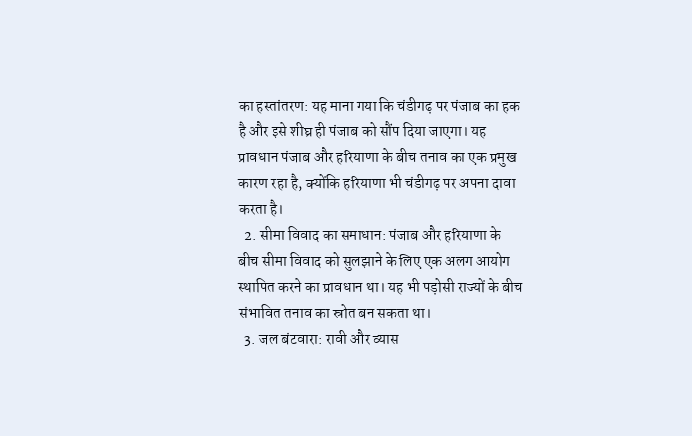का हस्तांतरण: यह माना गया कि चंडीगढ़ पर पंजाब का हक है और इसे शीघ्र ही पंजाब को सौंप दिया जाएगा। यह प्रावधान पंजाब और हरियाणा के बीच तनाव का एक प्रमुख कारण रहा है, क्योंकि हरियाणा भी चंडीगढ़ पर अपना दावा करता है।
  2. सीमा विवाद का समाधान: पंजाब और हरियाणा के बीच सीमा विवाद को सुलझाने के लिए एक अलग आयोग स्थापित करने का प्रावधान था। यह भी पड़ोसी राज्यों के बीच संभावित तनाव का स्रोत बन सकता था।
  3. जल बंटवारा: रावी और व्यास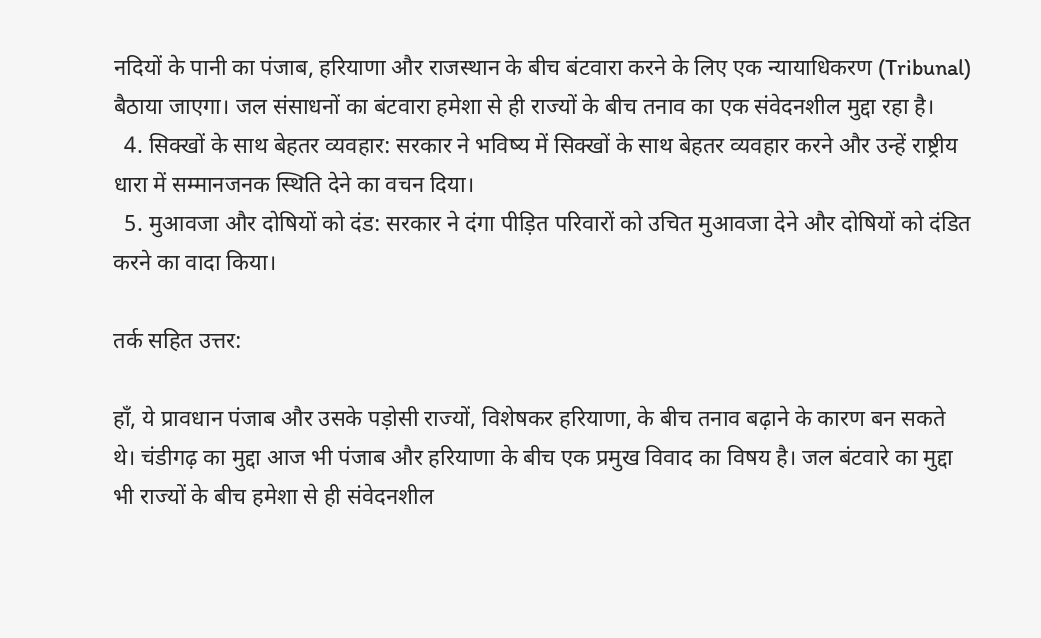नदियों के पानी का पंजाब, हरियाणा और राजस्थान के बीच बंटवारा करने के लिए एक न्यायाधिकरण (Tribunal) बैठाया जाएगा। जल संसाधनों का बंटवारा हमेशा से ही राज्यों के बीच तनाव का एक संवेदनशील मुद्दा रहा है।
  4. सिक्खों के साथ बेहतर व्यवहार: सरकार ने भविष्य में सिक्खों के साथ बेहतर व्यवहार करने और उन्हें राष्ट्रीय धारा में सम्मानजनक स्थिति देने का वचन दिया।
  5. मुआवजा और दोषियों को दंड: सरकार ने दंगा पीड़ित परिवारों को उचित मुआवजा देने और दोषियों को दंडित करने का वादा किया।

तर्क सहित उत्तर:

हाँ, ये प्रावधान पंजाब और उसके पड़ोसी राज्यों, विशेषकर हरियाणा, के बीच तनाव बढ़ाने के कारण बन सकते थे। चंडीगढ़ का मुद्दा आज भी पंजाब और हरियाणा के बीच एक प्रमुख विवाद का विषय है। जल बंटवारे का मुद्दा भी राज्यों के बीच हमेशा से ही संवेदनशील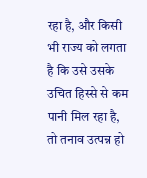रहा है, और किसी भी राज्य को लगता है कि उसे उसके उचित हिस्से से कम पानी मिल रहा है, तो तनाव उत्पन्न हो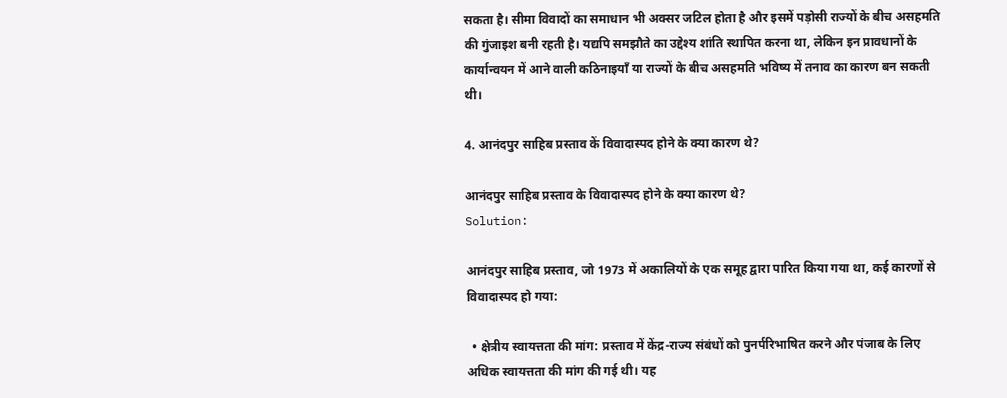सकता है। सीमा विवादों का समाधान भी अक्सर जटिल होता है और इसमें पड़ोसी राज्यों के बीच असहमति की गुंजाइश बनी रहती है। यद्यपि समझौते का उद्देश्य शांति स्थापित करना था, लेकिन इन प्रावधानों के कार्यान्वयन में आने वाली कठिनाइयाँ या राज्यों के बीच असहमति भविष्य में तनाव का कारण बन सकती थी।

4. आनंदपुर साहिब प्रस्ताव कें विवादास्पद होने के क्या कारण थे?

आनंदपुर साहिब प्रस्ताव के विवादास्पद होने के क्या कारण थे?
Solution:

आनंदपुर साहिब प्रस्ताव, जो 1973 में अकालियों के एक समूह द्वारा पारित किया गया था, कई कारणों से विवादास्पद हो गया:

  • क्षेत्रीय स्वायत्तता की मांग: प्रस्ताव में केंद्र-राज्य संबंधों को पुनर्परिभाषित करने और पंजाब के लिए अधिक स्वायत्तता की मांग की गई थी। यह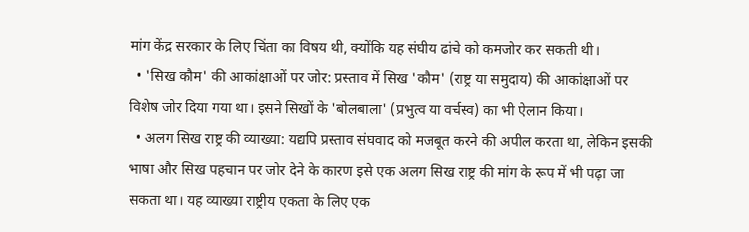मांग केंद्र सरकार के लिए चिंता का विषय थी, क्योंकि यह संघीय ढांचे को कमजोर कर सकती थी।
  • 'सिख कौम' की आकांक्षाओं पर जोर: प्रस्ताव में सिख 'कौम' (राष्ट्र या समुदाय) की आकांक्षाओं पर विशेष जोर दिया गया था। इसने सिखों के 'बोलबाला' (प्रभुत्व या वर्चस्व) का भी ऐलान किया।
  • अलग सिख राष्ट्र की व्याख्या: यद्यपि प्रस्ताव संघवाद को मजबूत करने की अपील करता था, लेकिन इसकी भाषा और सिख पहचान पर जोर देने के कारण इसे एक अलग सिख राष्ट्र की मांग के रूप में भी पढ़ा जा सकता था। यह व्याख्या राष्ट्रीय एकता के लिए एक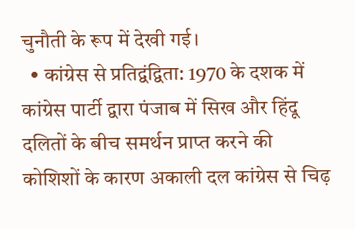चुनौती के रूप में देखी गई।
  • कांग्रेस से प्रतिद्वंद्विता: 1970 के दशक में कांग्रेस पार्टी द्वारा पंजाब में सिख और हिंदू दलितों के बीच समर्थन प्राप्त करने की कोशिशों के कारण अकाली दल कांग्रेस से चिढ़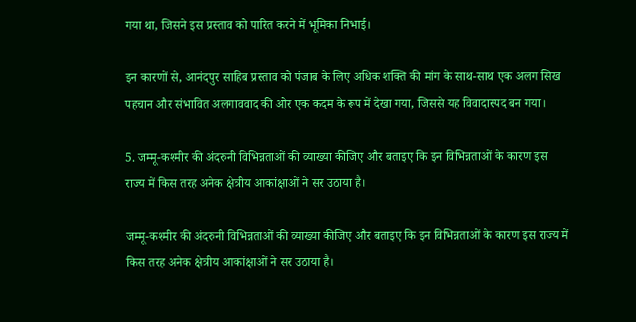गया था, जिसने इस प्रस्ताव को पारित करने में भूमिका निभाई।

इन कारणों से, आनंदपुर साहिब प्रस्ताव को पंजाब के लिए अधिक शक्ति की मांग के साथ-साथ एक अलग सिख पहचान और संभावित अलगाववाद की ओर एक कदम के रूप में देखा गया, जिससे यह विवादास्पद बन गया।

5. जम्मू-कश्मीर की अंदरुनी विभिन्नताओं की व्याख्या कीजिए और बताइए कि इन विभिन्नताओं के कारण इस राज्य में किस तरह अनेक क्षेत्रीय आकांक्षाओं ने सर उठाया है।

जम्मू-कश्मीर की अंदरुनी विभिन्नताओं की व्याख्या कीजिए और बताइए कि इन विभिन्नताओं के कारण इस राज्य में किस तरह अनेक क्षेत्रीय आकांक्षाओं ने सर उठाया है।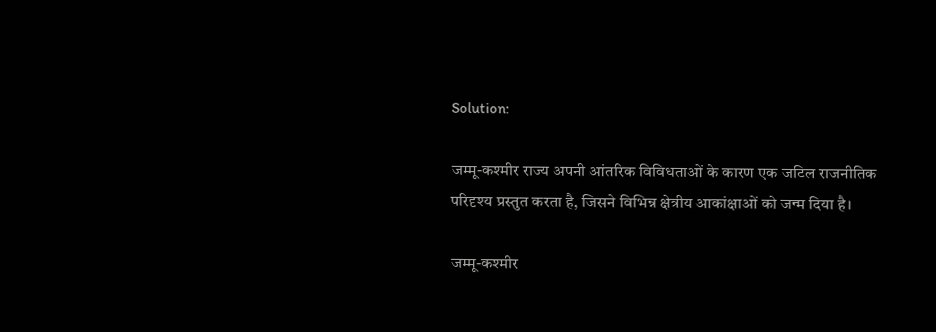Solution:

जम्मू-कश्मीर राज्य अपनी आंतरिक विविधताओं के कारण एक जटिल राजनीतिक परिदृश्य प्रस्तुत करता है, जिसने विभिन्न क्षेत्रीय आकांक्षाओं को जन्म दिया है।

जम्मू-कश्मीर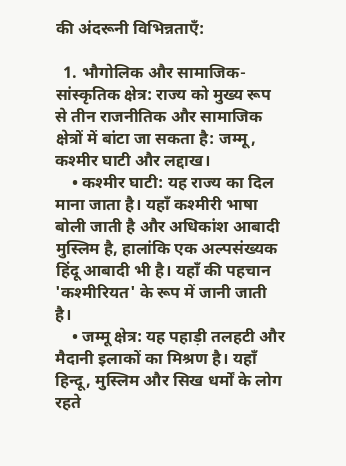की अंदरूनी विभिन्नताएँ:

  1. भौगोलिक और सामाजिक-सांस्कृतिक क्षेत्र: राज्य को मुख्य रूप से तीन राजनीतिक और सामाजिक क्षेत्रों में बांटा जा सकता है: जम्मू, कश्मीर घाटी और लद्दाख।
    • कश्मीर घाटी: यह राज्य का दिल माना जाता है। यहाँ कश्मीरी भाषा बोली जाती है और अधिकांश आबादी मुस्लिम है, हालांकि एक अल्पसंख्यक हिंदू आबादी भी है। यहाँ की पहचान 'कश्मीरियत' के रूप में जानी जाती है।
    • जम्मू क्षेत्र: यह पहाड़ी तलहटी और मैदानी इलाकों का मिश्रण है। यहाँ हिन्दू, मुस्लिम और सिख धर्मों के लोग रहते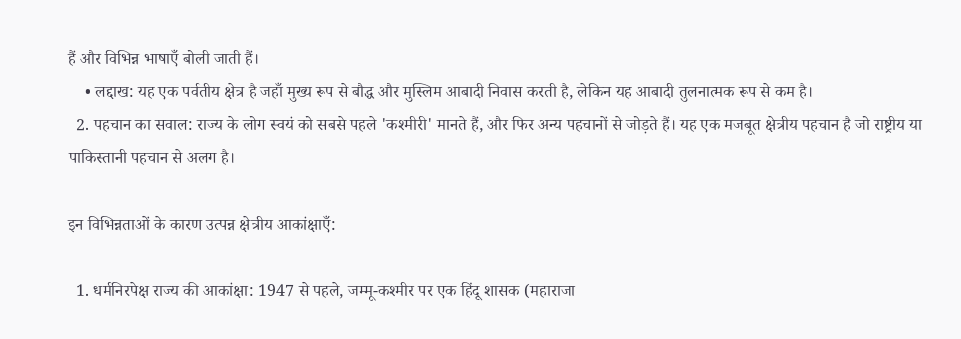हैं और विभिन्न भाषाएँ बोली जाती हैं।
    • लद्दाख: यह एक पर्वतीय क्षेत्र है जहाँ मुख्य रूप से बौद्ध और मुस्लिम आबादी निवास करती है, लेकिन यह आबादी तुलनात्मक रूप से कम है।
  2. पहचान का सवाल: राज्य के लोग स्वयं को सबसे पहले 'कश्मीरी' मानते हैं, और फिर अन्य पहचानों से जोड़ते हैं। यह एक मजबूत क्षेत्रीय पहचान है जो राष्ट्रीय या पाकिस्तानी पहचान से अलग है।

इन विभिन्नताओं के कारण उत्पन्न क्षेत्रीय आकांक्षाएँ:

  1. धर्मनिरपेक्ष राज्य की आकांक्षा: 1947 से पहले, जम्मू-कश्मीर पर एक हिंदू शासक (महाराजा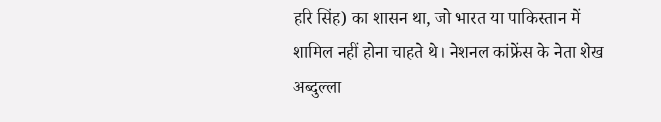हरि सिंह) का शासन था, जो भारत या पाकिस्तान में शामिल नहीं होना चाहते थे। नेशनल कांफ्रेंस के नेता शेख अब्दुल्ला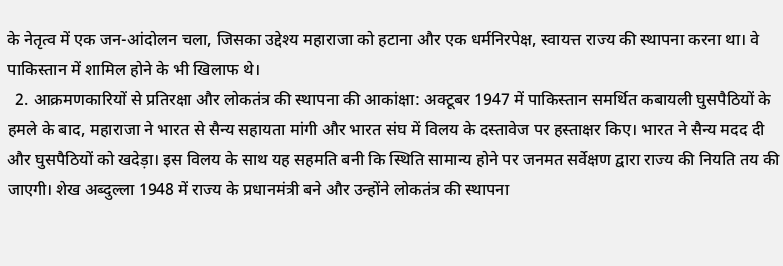के नेतृत्व में एक जन-आंदोलन चला, जिसका उद्देश्य महाराजा को हटाना और एक धर्मनिरपेक्ष, स्वायत्त राज्य की स्थापना करना था। वे पाकिस्तान में शामिल होने के भी खिलाफ थे।
  2. आक्रमणकारियों से प्रतिरक्षा और लोकतंत्र की स्थापना की आकांक्षा: अक्टूबर 1947 में पाकिस्तान समर्थित कबायली घुसपैठियों के हमले के बाद, महाराजा ने भारत से सैन्य सहायता मांगी और भारत संघ में विलय के दस्तावेज पर हस्ताक्षर किए। भारत ने सैन्य मदद दी और घुसपैठियों को खदेड़ा। इस विलय के साथ यह सहमति बनी कि स्थिति सामान्य होने पर जनमत सर्वेक्षण द्वारा राज्य की नियति तय की जाएगी। शेख अब्दुल्ला 1948 में राज्य के प्रधानमंत्री बने और उन्होंने लोकतंत्र की स्थापना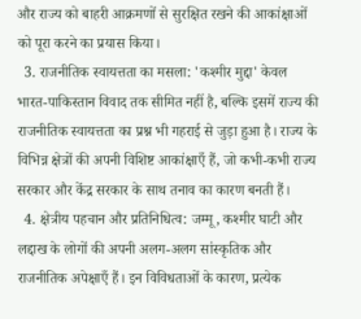और राज्य को बाहरी आक्रमणों से सुरक्षित रखने की आकांक्षाओं को पूरा करने का प्रयास किया।
  3. राजनीतिक स्वायत्तता का मसला: 'कश्मीर मुद्दा' केवल भारत-पाकिस्तान विवाद तक सीमित नहीं है, बल्कि इसमें राज्य की राजनीतिक स्वायत्तता का प्रश्न भी गहराई से जुड़ा हुआ है। राज्य के विभिन्न क्षेत्रों की अपनी विशिष्ट आकांक्षाएँ हैं, जो कभी-कभी राज्य सरकार और केंद्र सरकार के साथ तनाव का कारण बनती हैं।
  4. क्षेत्रीय पहचान और प्रतिनिधित्व: जम्मू, कश्मीर घाटी और लद्दाख के लोगों की अपनी अलग-अलग सांस्कृतिक और राजनीतिक अपेक्षाएँ हैं। इन विविधताओं के कारण, प्रत्येक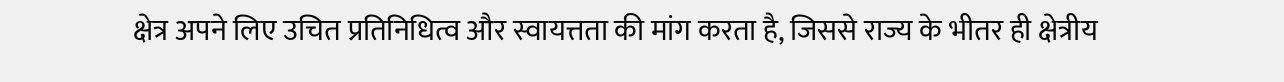क्षेत्र अपने लिए उचित प्रतिनिधित्व और स्वायत्तता की मांग करता है, जिससे राज्य के भीतर ही क्षेत्रीय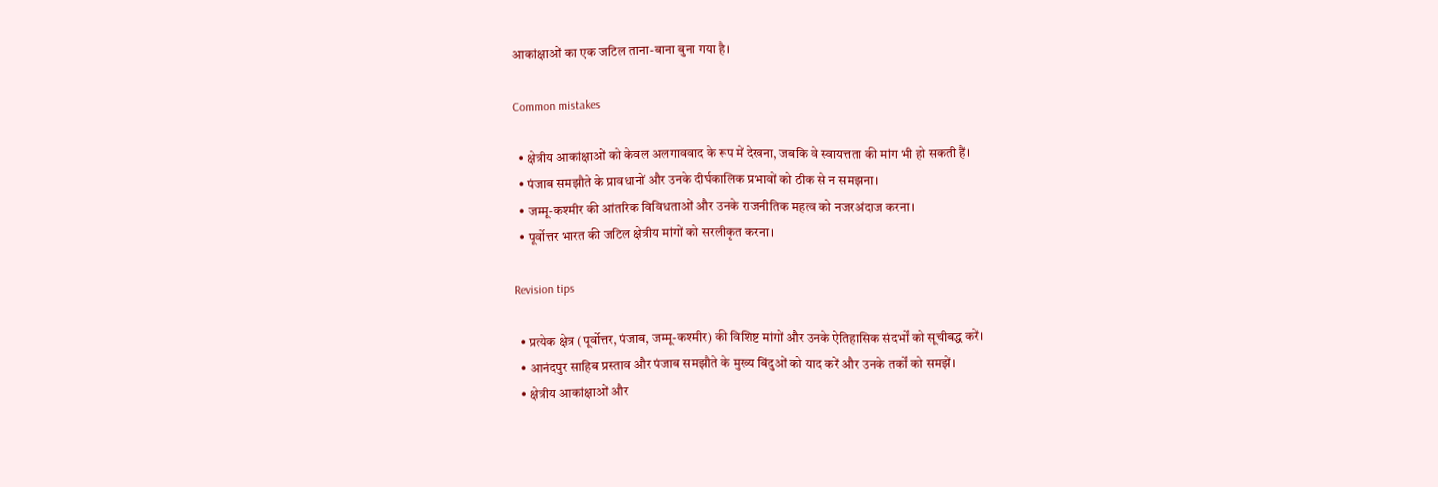आकांक्षाओं का एक जटिल ताना-बाना बुना गया है।

Common mistakes

  • क्षेत्रीय आकांक्षाओं को केवल अलगाववाद के रूप में देखना, जबकि वे स्वायत्तता की मांग भी हो सकती हैं।
  • पंजाब समझौते के प्रावधानों और उनके दीर्घकालिक प्रभावों को ठीक से न समझना।
  • जम्मू-कश्मीर की आंतरिक विविधताओं और उनके राजनीतिक महत्व को नजरअंदाज करना।
  • पूर्वोत्तर भारत की जटिल क्षेत्रीय मांगों को सरलीकृत करना।

Revision tips

  • प्रत्येक क्षेत्र (पूर्वोत्तर, पंजाब, जम्मू-कश्मीर) की विशिष्ट मांगों और उनके ऐतिहासिक संदर्भों को सूचीबद्ध करें।
  • आनंदपुर साहिब प्रस्ताव और पंजाब समझौते के मुख्य बिंदुओं को याद करें और उनके तर्कों को समझें।
  • क्षेत्रीय आकांक्षाओं और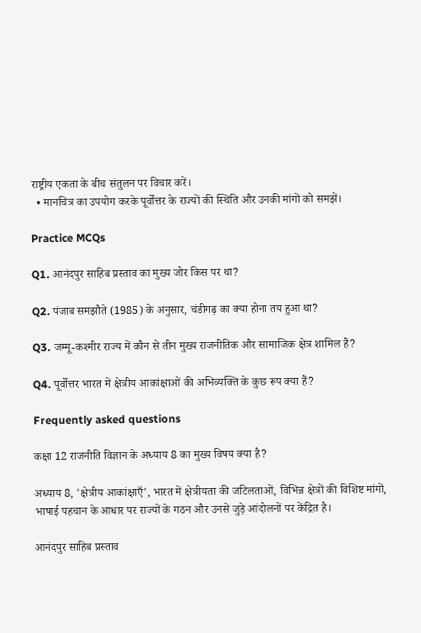राष्ट्रीय एकता के बीच संतुलन पर विचार करें।
  • मानचित्र का उपयोग करके पूर्वोत्तर के राज्यों की स्थिति और उनकी मांगों को समझें।

Practice MCQs

Q1. आनंदपुर साहिब प्रस्ताव का मुख्य जोर किस पर था?

Q2. पंजाब समझौते (1985) के अनुसार, चंडीगढ़ का क्या होना तय हुआ था?

Q3. जम्मू-कश्मीर राज्य में कौन से तीन मुख्य राजनीतिक और सामाजिक क्षेत्र शामिल हैं?

Q4. पूर्वोत्तर भारत में क्षेत्रीय आकांक्षाओं की अभिव्यक्ति के कुछ रूप क्या हैं?

Frequently asked questions

कक्षा 12 राजनीति विज्ञान के अध्याय 8 का मुख्य विषय क्या है?

अध्याय 8, 'क्षेत्रीय आकांक्षाएँ', भारत में क्षेत्रीयता की जटिलताओं, विभिन्न क्षेत्रों की विशिष्ट मांगों, भाषाई पहचान के आधार पर राज्यों के गठन और उनसे जुड़े आंदोलनों पर केंद्रित है।

आनंदपुर साहिब प्रस्ताव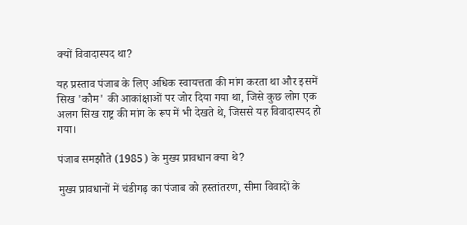क्यों विवादास्पद था?

यह प्रस्ताव पंजाब के लिए अधिक स्वायत्तता की मांग करता था और इसमें सिख 'कौम' की आकांक्षाओं पर जोर दिया गया था, जिसे कुछ लोग एक अलग सिख राष्ट्र की मांग के रूप में भी देखते थे, जिससे यह विवादास्पद हो गया।

पंजाब समझौते (1985) के मुख्य प्रावधान क्या थे?

मुख्य प्रावधानों में चंडीगढ़ का पंजाब को हस्तांतरण, सीमा विवादों के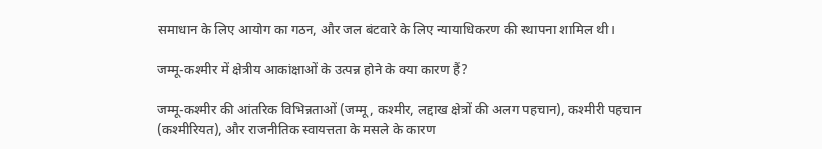समाधान के लिए आयोग का गठन, और जल बंटवारे के लिए न्यायाधिकरण की स्थापना शामिल थी।

जम्मू-कश्मीर में क्षेत्रीय आकांक्षाओं के उत्पन्न होने के क्या कारण हैं?

जम्मू-कश्मीर की आंतरिक विभिन्नताओं (जम्मू, कश्मीर, लद्दाख क्षेत्रों की अलग पहचान), कश्मीरी पहचान (कश्मीरियत), और राजनीतिक स्वायत्तता के मसले के कारण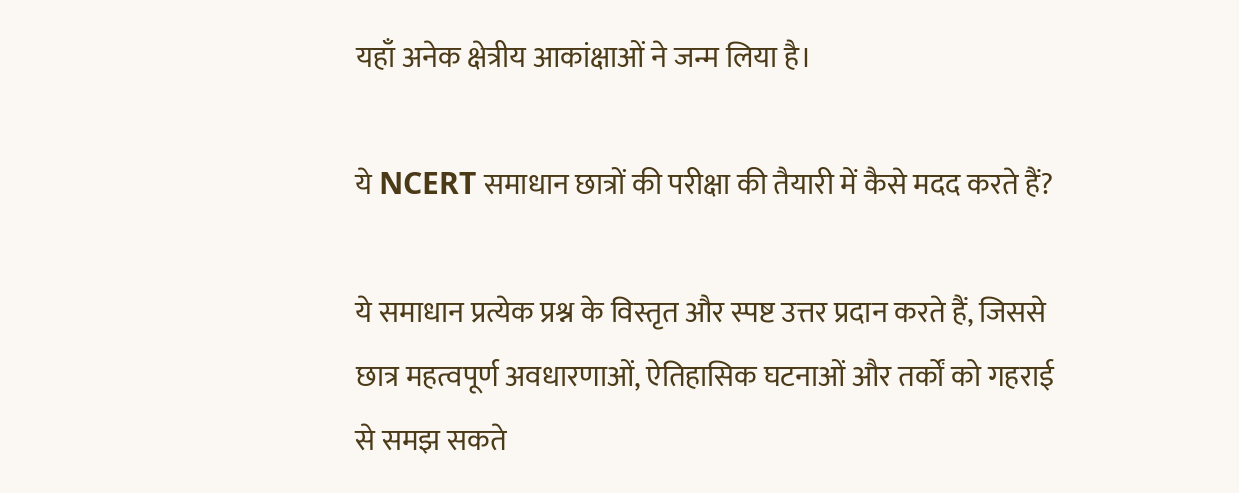यहाँ अनेक क्षेत्रीय आकांक्षाओं ने जन्म लिया है।

ये NCERT समाधान छात्रों की परीक्षा की तैयारी में कैसे मदद करते हैं?

ये समाधान प्रत्येक प्रश्न के विस्तृत और स्पष्ट उत्तर प्रदान करते हैं, जिससे छात्र महत्वपूर्ण अवधारणाओं, ऐतिहासिक घटनाओं और तर्कों को गहराई से समझ सकते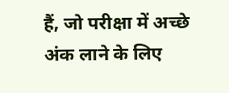हैं, जो परीक्षा में अच्छे अंक लाने के लिए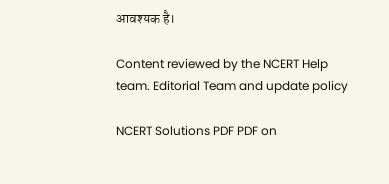आवश्यक है।

Content reviewed by the NCERT Help team. Editorial Team and update policy

NCERT Solutions PDF PDF on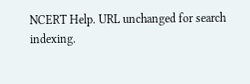NCERT Help. URL unchanged for search indexing.